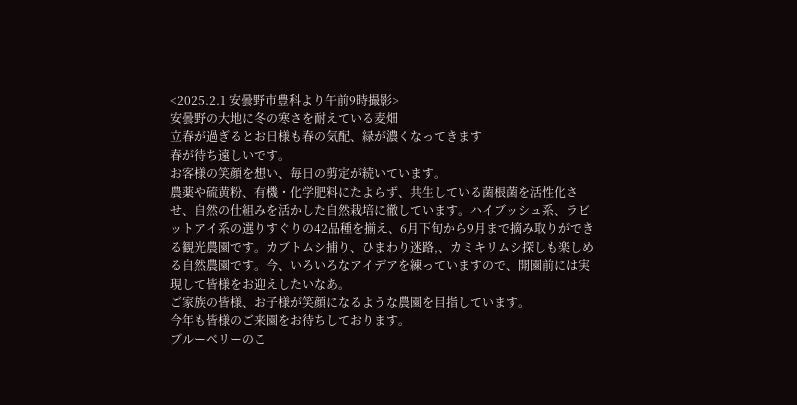<2025.2.1 安曇野市豊科より午前9時撮影>
安曇野の大地に冬の寒さを耐えている麦畑
立春が過ぎるとお日様も春の気配、緑が濃くなってきます
春が待ち遠しいです。
お客様の笑顔を想い、毎日の剪定が続いています。
農薬や硫黄粉、有機・化学肥料にたよらず、共生している菌根菌を活性化させ、自然の仕組みを活かした自然栽培に徹しています。ハイブッシュ系、ラビットアイ系の選りすぐりの42品種を揃え、6月下旬から9月まで摘み取りができる観光農園です。カブトムシ捕り、ひまわり迷路,、カミキリムシ探しも楽しめる自然農園です。今、いろいろなアイデアを練っていますので、開園前には実現して皆様をお迎えしたいなあ。
ご家族の皆様、お子様が笑顔になるような農園を目指しています。
今年も皆様のご来園をお待ちしております。
ブルーベリーのこ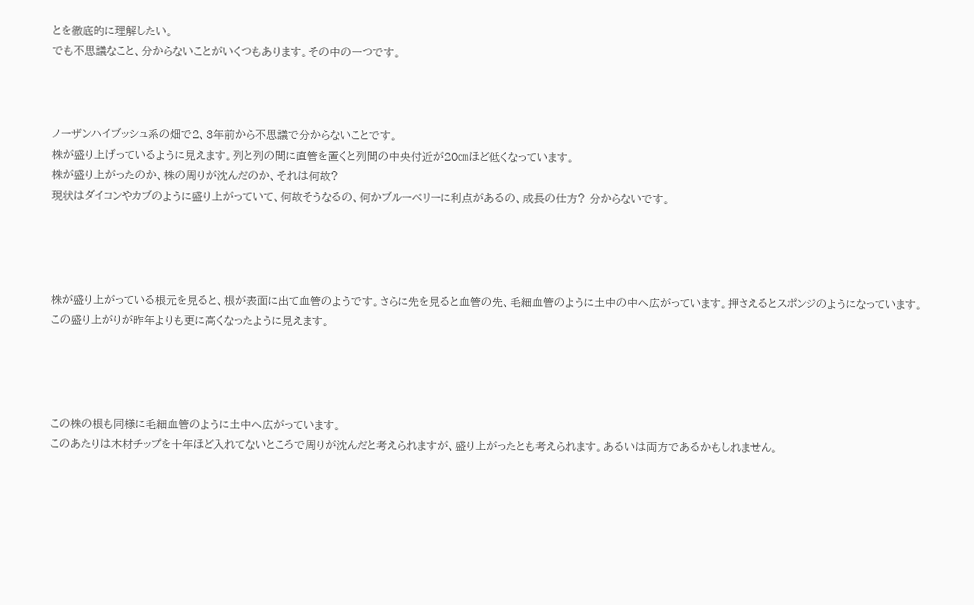とを徹底的に理解したい。
でも不思議なこと、分からないことがいくつもあります。その中の一つです。



ノーザンハイブッシュ系の畑で2、3年前から不思議で分からないことです。
株が盛り上げっているように見えます。列と列の間に直管を置くと列間の中央付近が20㎝ほど低くなっています。
株が盛り上がったのか、株の周りが沈んだのか、それは何故?
現状はダイコンやカブのように盛り上がっていて、何故そうなるの、何かブルーベリーに利点があるの、成長の仕方? 分からないです。




株が盛り上がっている根元を見ると、根が表面に出て血管のようです。さらに先を見ると血管の先、毛細血管のように土中の中へ広がっています。押さえるとスポンジのようになっています。
この盛り上がりが昨年よりも更に高くなったように見えます。




この株の根も同様に毛細血管のように土中へ広がっています。
このあたりは木材チップを十年ほど入れてないところで周りが沈んだと考えられますが、盛り上がったとも考えられます。あるいは両方であるかもしれません。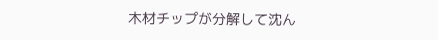木材チップが分解して沈ん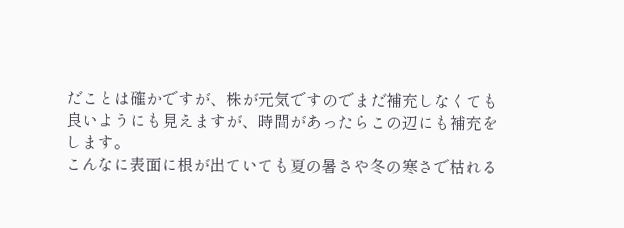だことは確かですが、株が元気ですのでまだ補充しなくても良いようにも見えますが、時間があったらこの辺にも補充をします。
こんなに表面に根が出ていても夏の暑さや冬の寒さで枯れる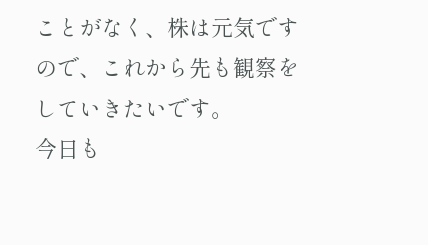ことがなく、株は元気ですので、これから先も観察をしていきたいです。
今日も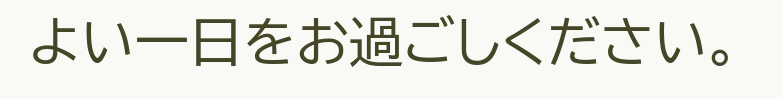よい一日をお過ごしください。